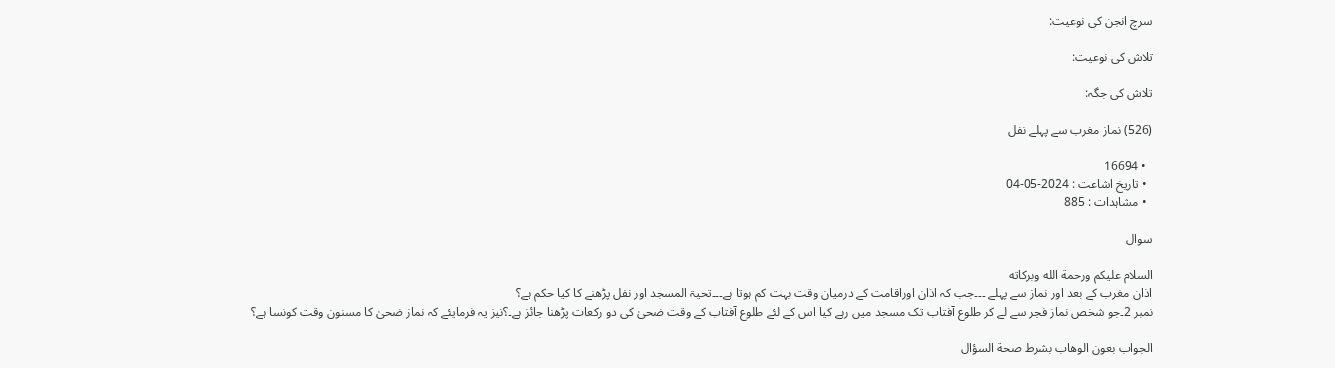سرچ انجن کی نوعیت:

تلاش کی نوعیت:

تلاش کی جگہ:

(526) نماز مغرب سے پہلے نفل

  • 16694
  • تاریخ اشاعت : 2024-05-04
  • مشاہدات : 885

سوال

السلام عليكم ورحمة الله وبركاته
اذان مغرب کے بعد اور نماز سے پہلے ۔۔۔جب کہ اذان اوراقامت کے درمیان وقت بہت کم ہوتا ہے۔۔۔تحیۃ المسجد اور نفل پڑھنے کا کیا حکم ہے؟
نمبر 2۔جو شخص نماز فجر سے لے کر طلوع آفتاب تک مسجد میں رہے کیا اس کے لئے طلوع آفتاب کے وقت ضحیٰ کی دو رکعات پڑھنا جائز ہے۔؟نیز یہ فرمایئے کہ نماز ضحیٰ کا مسنون وقت کونسا ہے؟

الجواب بعون الوهاب بشرط صحة السؤال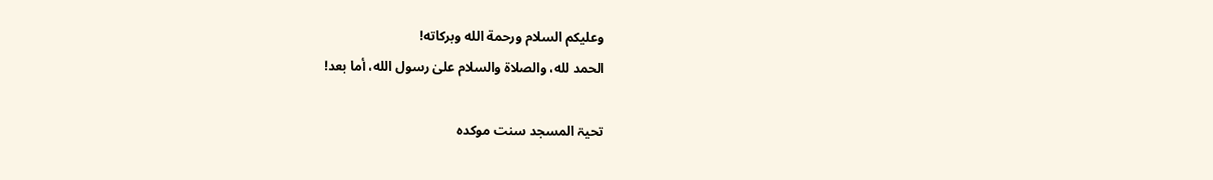وعلیکم السلام ورحمة الله وبرکاته!
الحمد لله، والصلاة والسلام علىٰ رسول الله، أما بعد!

تحیۃ المسجد سنت موکدہ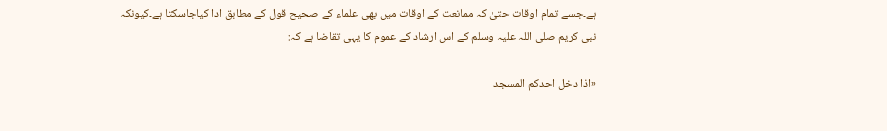ہے۔جسے تمام اوقات حتیٰ کہ ممانعت کے اوقات میں بھی علماء کے صحیح قول کے مطابق ادا کیاجاسکتا ہے۔کیونکہ نبی کریم صلی اللہ علیہ وسلم کے اس ارشاد کے عموم کا یہی تقاضا ہے کہ:

«اذا دخل احدكم المسجد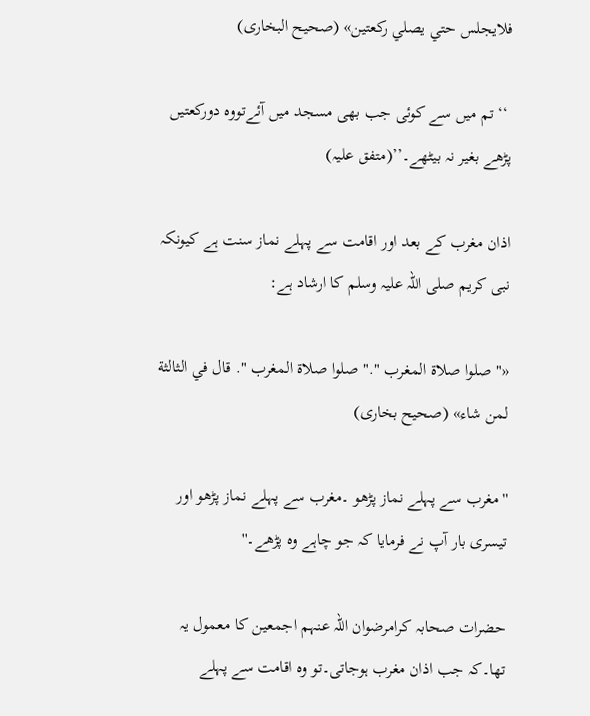فلايجلس حتي يصلي ركعتين» (صحيح البخاری)

 ‘‘تم میں سے کوئی جب بھی مسجد میں آئےتووہ دورکعتیں پڑھے بغیر نہ بیٹھے۔’’(متفق علیہ)

اذان مغرب کے بعد اور اقامت سے پہلے نماز سنت ہے کیونکہ نبی کریم صلی اللہ علیہ وسلم کا ارشاد ہے:

«" صلوا صلاة المغرب "." صلوا صلاة المغرب ". قال في الثالثة لمن شاء» (صحیح بخاری)

''مغرب سے پہلے نماز پڑھو ۔مغرب سے پہلے نماز پڑھو اور تیسری بار آپ نے فرمایا کہ جو چاہے وہ پڑھے۔''

حضرات صحابہ کرامرضوان اللہ عنہم اجمعین کا معمول یہ تھا۔کہ جب اذان مغرب ہوجاتی۔تو وہ اقامت سے پہلے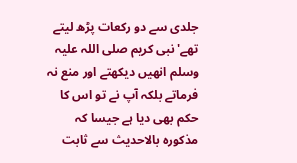جلدی سے دو رکعات پڑھ لیتے تھے'نبی کریم صلی اللہ علیہ وسلم انھیں دیکھتے اور منع نہ فرماتے بلکہ آپ نے تو اس کا حکم بھی دیا ہے جیسا کہ مذکورہ بالاحدیث سے ثابت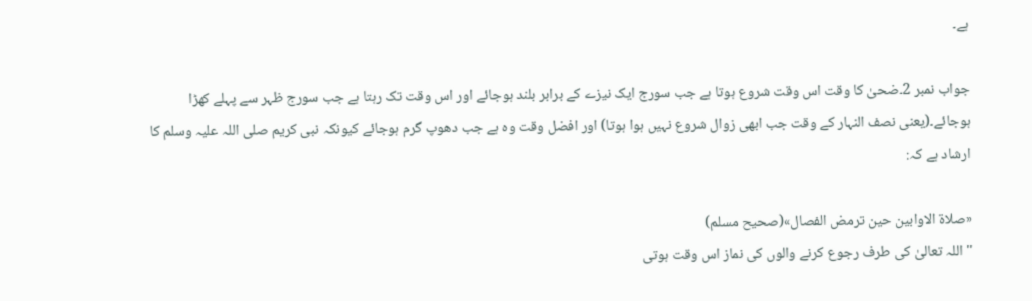ہے۔

جواب نمبر 2۔ضحیٰ کا وقت اس وقت شروع ہوتا ہے جب سورج ایک نیزے کے برابر بلند ہوجائے اور اس وقت تک رہتا ہے جب سورج ظہر سے پہلے کھڑا ہوجائے۔(یعنی نصف النہار کے وقت جب ابھی زوال شروع نہیں ہوا ہوتا) اور افضل وقت وہ ہے جب دھوپ گرم ہوجائے کیونکہ نبی کریم صلی اللہ علیہ وسلم کا ارشاد ہے کہ:

«صلاة الاوابين حين ترمض الفصال»(صحيح مسلم)
''اللہ تعالیٰ کی طرف رجوع کرنے والوں کی نماز اس وقت ہوتی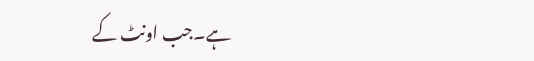ہے۔جب اونٹ کے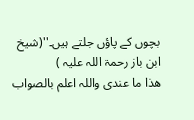بچوں کے پاؤں جلتے ہیں۔''(شیخ ابن باز رحمۃ اللہ علیہ )
ھذا ما عندی واللہ اعلم بالصواب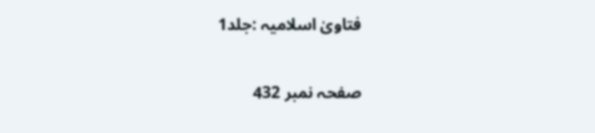فتاویٰ اسلامیہ :جلد1

صفحہ نمبر 432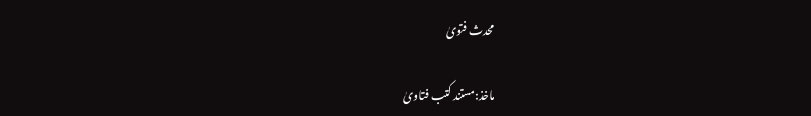محدث فتویٰ

ماخذ:مستند کتب فتاویٰ